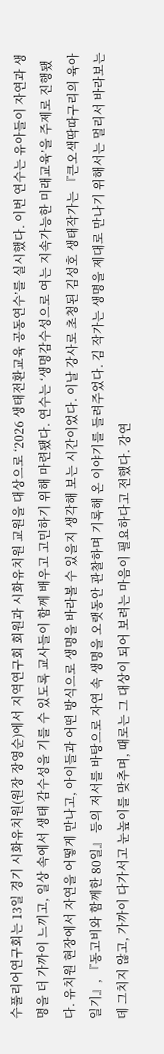수풀리어연구회는 13일 경기 시화유치원(원장 장영순)에서 지역연구회 회원과 시화유치원 교원을 대상으로 ‘2026 생태전환교육 공동연수’를 실시했다. 이번 연수는 유아들이 자연과 생명을 더 가까이 느끼고, 일상 속에서 생태 감수성을 기를 수 있도록 교사들이 함께 배우고 고민하기 위해 마련됐다. 연수는 ‘생명감수성으로 여는 지속가능한 미래교육’을 주제로 진행됐다. 유치원 현장에서 자연을 어떻게 만나고, 아이들과 어떤 방식으로 생명을 바라볼 수 있을지 생각해 보는 시간이었다. 이날 강사로 초청된 김성호 생태작가는 『큰오색딱따구리의 육아일기』, 『동고비와 함께한 80일』 등의 저서를 바탕으로 자연 속 생명을 오랫동안 관찰하며 기록해 온 이야기를 들려주었다. 김 작가는 생명을 제대로 만나기 위해서는 멀리서 바라보는 데 그치지 않고, 가까이 다가서고 눈높이를 맞추며, 때로는 그 대상이 되어 보려는 마음이 필요하다고 전했다. 강연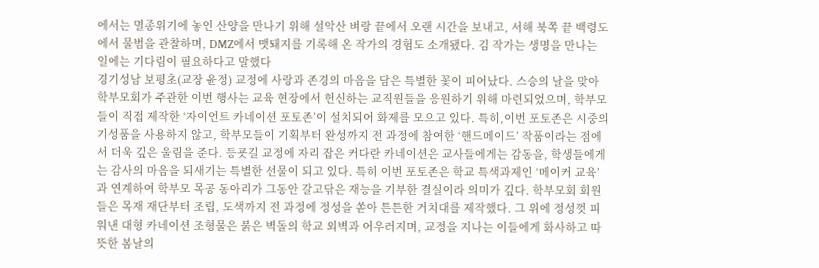에서는 멸종위기에 놓인 산양을 만나기 위해 설악산 벼랑 끝에서 오랜 시간을 보내고, 서해 북쪽 끝 백령도에서 물범을 관찰하며, DMZ에서 맷돼지를 기록해 온 작가의 경험도 소개됐다. 김 작가는 생명을 만나는 일에는 기다림이 필요하다고 말했다
경기성남 보평초(교장 윤정) 교정에 사랑과 존경의 마음을 담은 특별한 꽃이 피어났다. 스승의 날을 맞아 학부모회가 주관한 이번 행사는 교육 현장에서 헌신하는 교직원들을 응원하기 위해 마련되었으며, 학부모들이 직접 제작한 ‘자이언트 카네이션 포토존’이 설치되어 화제를 모으고 있다. 특히,이번 포토존은 시중의 기성품을 사용하지 않고, 학부모들이 기획부터 완성까지 전 과정에 참여한 ‘핸드메이드’ 작품이라는 점에서 더욱 깊은 울림을 준다. 등굣길 교정에 자리 잡은 커다란 카네이션은 교사들에게는 감동을, 학생들에게는 감사의 마음을 되새기는 특별한 선물이 되고 있다. 특히 이번 포토존은 학교 특색과제인 ‘메이커 교육’과 연계하여 학부모 목공 동아리가 그동안 갈고닦은 재능을 기부한 결실이라 의미가 깊다. 학부모회 회원들은 목재 재단부터 조립, 도색까지 전 과정에 정성을 쏟아 튼튼한 거치대를 제작했다. 그 위에 정성껏 피워낸 대형 카네이션 조형물은 붉은 벽돌의 학교 외벽과 어우러지며, 교정을 지나는 이들에게 화사하고 따뜻한 봄날의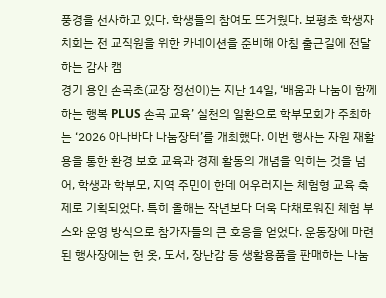풍경을 선사하고 있다. 학생들의 참여도 뜨거웠다. 보평초 학생자치회는 전 교직원을 위한 카네이션을 준비해 아침 출근길에 전달하는 감사 캠
경기 용인 손곡초(교장 정선이)는 지난 14일, ‘배움과 나눔이 함께하는 행복 PLUS 손곡 교육’ 실천의 일환으로 학부모회가 주최하는 ‘2026 아나바다 나눔장터’를 개최했다. 이번 행사는 자원 재활용을 통한 환경 보호 교육과 경제 활동의 개념을 익히는 것을 넘어, 학생과 학부모, 지역 주민이 한데 어우러지는 체험형 교육 축제로 기획되었다. 특히 올해는 작년보다 더욱 다채로워진 체험 부스와 운영 방식으로 참가자들의 큰 호응을 얻었다. 운동장에 마련된 행사장에는 헌 옷, 도서, 장난감 등 생활용품을 판매하는 나눔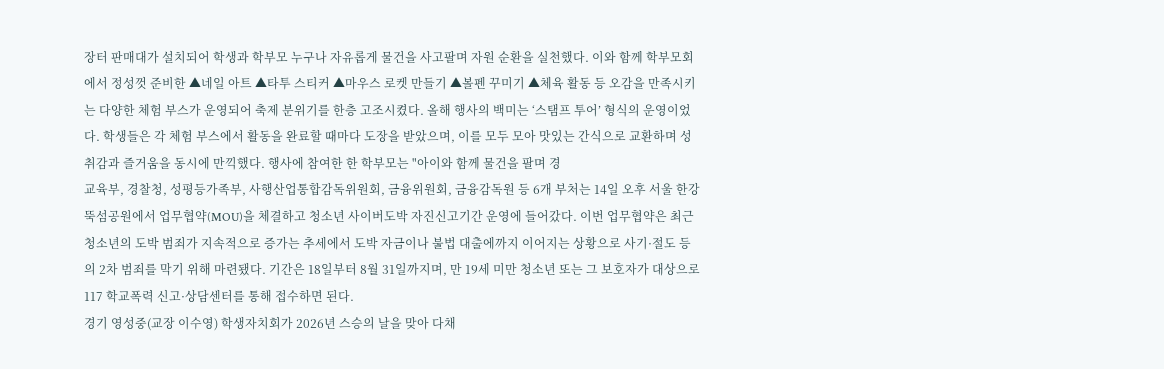장터 판매대가 설치되어 학생과 학부모 누구나 자유롭게 물건을 사고팔며 자원 순환을 실천했다. 이와 함께 학부모회에서 정성껏 준비한 ▲네일 아트 ▲타투 스티커 ▲마우스 로켓 만들기 ▲볼펜 꾸미기 ▲체육 활동 등 오감을 만족시키는 다양한 체험 부스가 운영되어 축제 분위기를 한층 고조시켰다. 올해 행사의 백미는 ‘스탬프 투어’ 형식의 운영이었다. 학생들은 각 체험 부스에서 활동을 완료할 때마다 도장을 받았으며, 이를 모두 모아 맛있는 간식으로 교환하며 성취감과 즐거움을 동시에 만끽했다. 행사에 참여한 한 학부모는 "아이와 함께 물건을 팔며 경
교육부, 경찰청, 성평등가족부, 사행산업통합감독위원회, 금융위원회, 금융감독원 등 6개 부처는 14일 오후 서울 한강뚝섬공원에서 업무협약(MOU)을 체결하고 청소년 사이버도박 자진신고기간 운영에 들어갔다. 이번 업무협약은 최근 청소년의 도박 범죄가 지속적으로 증가는 추세에서 도박 자금이나 불법 대출에까지 이어지는 상황으로 사기·절도 등의 2차 범죄를 막기 위해 마련됐다. 기간은 18일부터 8월 31일까지며, 만 19세 미만 청소년 또는 그 보호자가 대상으로 117 학교폭력 신고·상담센터를 통해 접수하면 된다.
경기 영성중(교장 이수영) 학생자치회가 2026년 스승의 날을 맞아 다채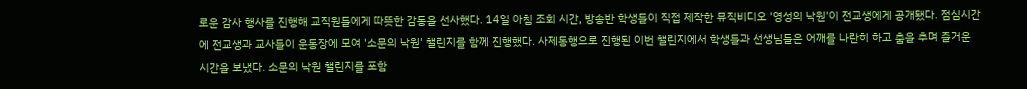로운 감사 행사를 진행해 교직원들에게 따뜻한 감동을 선사했다. 14일 아침 조회 시간, 방송반 학생들이 직접 제작한 뮤직비디오 '영성의 낙원'이 전교생에게 공개됐다. 점심시간에 전교생과 교사들이 운동장에 모여 '소문의 낙원' 챌린지를 함께 진행했다. 사제동행으로 진행된 이번 챌린지에서 학생들과 선생님들은 어깨를 나란히 하고 춤을 추며 즐거운 시간을 보냈다. 소문의 낙원 챌린지를 포함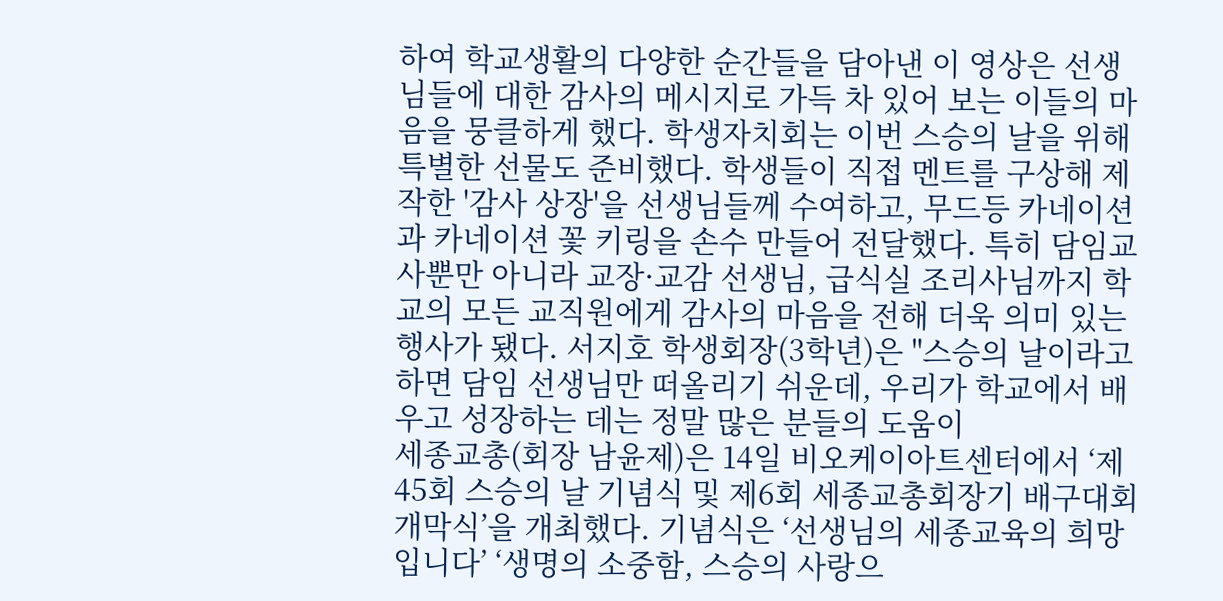하여 학교생활의 다양한 순간들을 담아낸 이 영상은 선생님들에 대한 감사의 메시지로 가득 차 있어 보는 이들의 마음을 뭉클하게 했다. 학생자치회는 이번 스승의 날을 위해 특별한 선물도 준비했다. 학생들이 직접 멘트를 구상해 제작한 '감사 상장'을 선생님들께 수여하고, 무드등 카네이션과 카네이션 꽃 키링을 손수 만들어 전달했다. 특히 담임교사뿐만 아니라 교장·교감 선생님, 급식실 조리사님까지 학교의 모든 교직원에게 감사의 마음을 전해 더욱 의미 있는 행사가 됐다. 서지호 학생회장(3학년)은 "스승의 날이라고 하면 담임 선생님만 떠올리기 쉬운데, 우리가 학교에서 배우고 성장하는 데는 정말 많은 분들의 도움이
세종교총(회장 남윤제)은 14일 비오케이아트센터에서 ‘제45회 스승의 날 기념식 및 제6회 세종교총회장기 배구대회 개막식’을 개최했다. 기념식은 ‘선생님의 세종교육의 희망입니다’ ‘생명의 소중함, 스승의 사랑으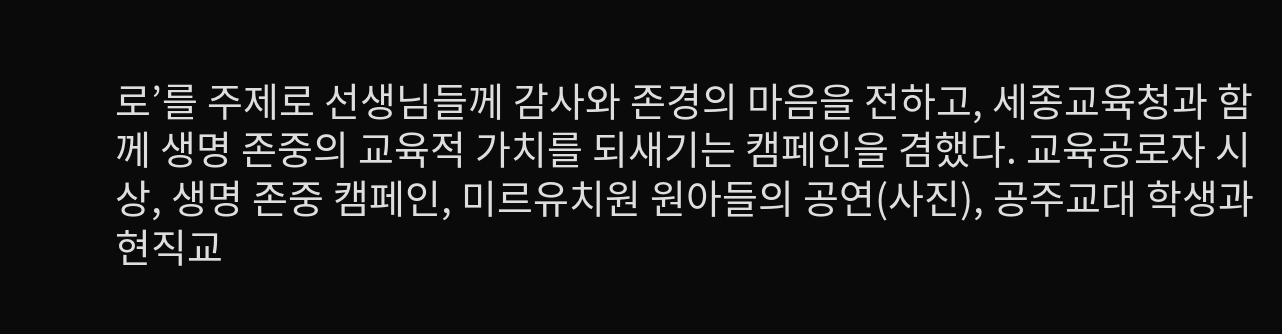로’를 주제로 선생님들께 감사와 존경의 마음을 전하고, 세종교육청과 함께 생명 존중의 교육적 가치를 되새기는 캠페인을 겸했다. 교육공로자 시상, 생명 존중 캠페인, 미르유치원 원아들의 공연(사진), 공주교대 학생과 현직교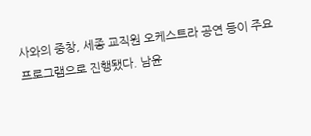사와의 중창, 세종 교직원 오케스트라 공연 등이 주요 프로그램으로 진행됐다. 남윤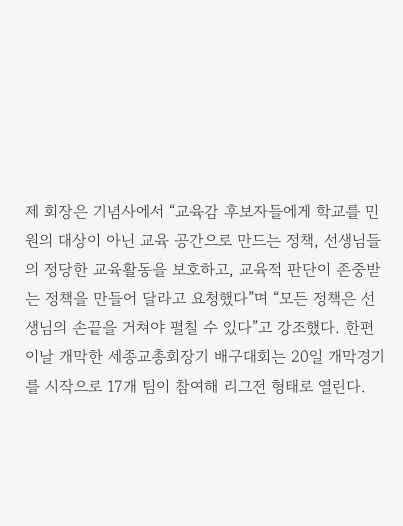제 회장은 기념사에서 “교육감 후보자들에게 학교를 민원의 대상이 아닌 교육 공간으로 만드는 정책, 선생님들의 정당한 교육활동을 보호하고, 교육적 판단이 존중받는 정책을 만들어 달라고 요청했다”며 “모든 정책은 선생님의 손끝을 거쳐야 펼칠 수 있다”고 강조했다. 한편 이날 개막한 세종교총회장기 배구대회는 20일 개막경기를 시작으로 17개 팀이 참여해 리그전 형태로 열린다.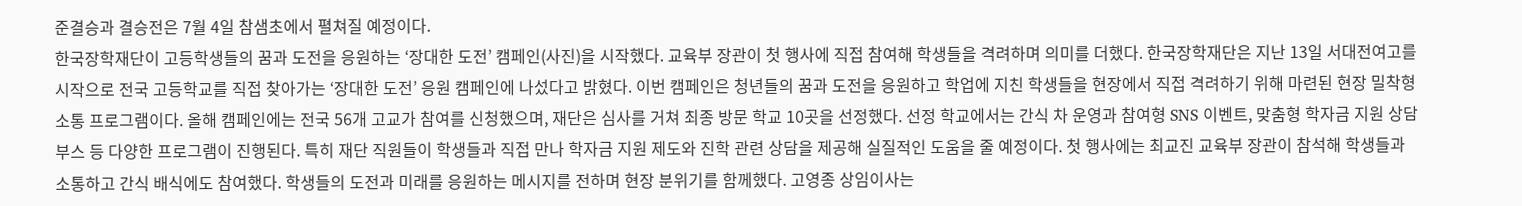준결승과 결승전은 7월 4일 참샘초에서 펼쳐질 예정이다.
한국장학재단이 고등학생들의 꿈과 도전을 응원하는 ‘장대한 도전’ 캠페인(사진)을 시작했다. 교육부 장관이 첫 행사에 직접 참여해 학생들을 격려하며 의미를 더했다. 한국장학재단은 지난 13일 서대전여고를 시작으로 전국 고등학교를 직접 찾아가는 ‘장대한 도전’ 응원 캠페인에 나섰다고 밝혔다. 이번 캠페인은 청년들의 꿈과 도전을 응원하고 학업에 지친 학생들을 현장에서 직접 격려하기 위해 마련된 현장 밀착형 소통 프로그램이다. 올해 캠페인에는 전국 56개 고교가 참여를 신청했으며, 재단은 심사를 거쳐 최종 방문 학교 10곳을 선정했다. 선정 학교에서는 간식 차 운영과 참여형 SNS 이벤트, 맞춤형 학자금 지원 상담 부스 등 다양한 프로그램이 진행된다. 특히 재단 직원들이 학생들과 직접 만나 학자금 지원 제도와 진학 관련 상담을 제공해 실질적인 도움을 줄 예정이다. 첫 행사에는 최교진 교육부 장관이 참석해 학생들과 소통하고 간식 배식에도 참여했다. 학생들의 도전과 미래를 응원하는 메시지를 전하며 현장 분위기를 함께했다. 고영종 상임이사는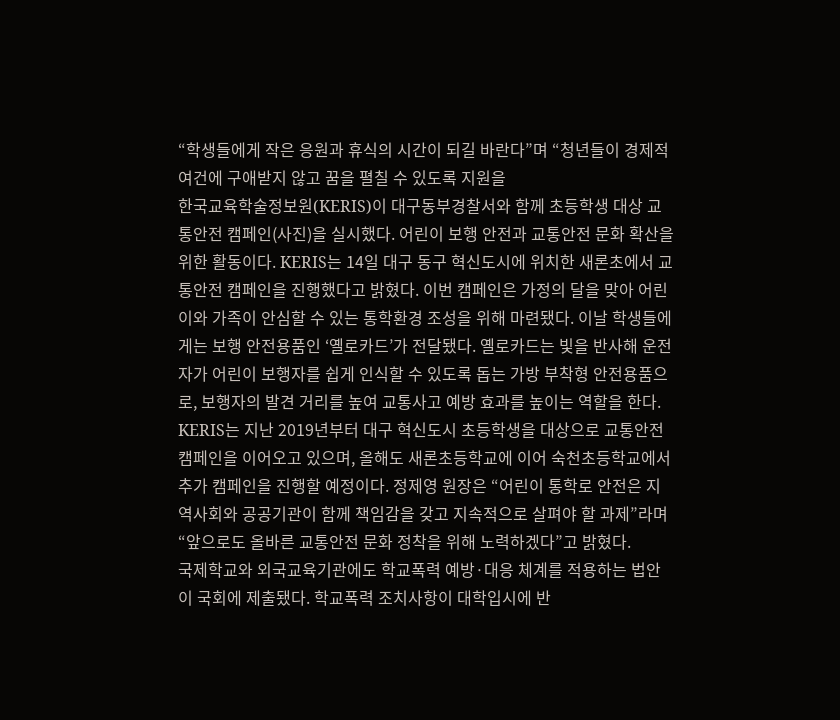“학생들에게 작은 응원과 휴식의 시간이 되길 바란다”며 “청년들이 경제적 여건에 구애받지 않고 꿈을 펼칠 수 있도록 지원을
한국교육학술정보원(KERIS)이 대구동부경찰서와 함께 초등학생 대상 교통안전 캠페인(사진)을 실시했다. 어린이 보행 안전과 교통안전 문화 확산을 위한 활동이다. KERIS는 14일 대구 동구 혁신도시에 위치한 새론초에서 교통안전 캠페인을 진행했다고 밝혔다. 이번 캠페인은 가정의 달을 맞아 어린이와 가족이 안심할 수 있는 통학환경 조성을 위해 마련됐다. 이날 학생들에게는 보행 안전용품인 ‘옐로카드’가 전달됐다. 옐로카드는 빛을 반사해 운전자가 어린이 보행자를 쉽게 인식할 수 있도록 돕는 가방 부착형 안전용품으로, 보행자의 발견 거리를 높여 교통사고 예방 효과를 높이는 역할을 한다. KERIS는 지난 2019년부터 대구 혁신도시 초등학생을 대상으로 교통안전 캠페인을 이어오고 있으며, 올해도 새론초등학교에 이어 숙천초등학교에서 추가 캠페인을 진행할 예정이다. 정제영 원장은 “어린이 통학로 안전은 지역사회와 공공기관이 함께 책임감을 갖고 지속적으로 살펴야 할 과제”라며 “앞으로도 올바른 교통안전 문화 정착을 위해 노력하겠다”고 밝혔다.
국제학교와 외국교육기관에도 학교폭력 예방·대응 체계를 적용하는 법안이 국회에 제출됐다. 학교폭력 조치사항이 대학입시에 반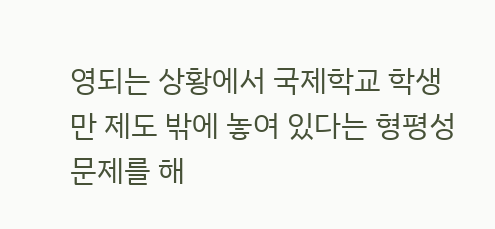영되는 상황에서 국제학교 학생만 제도 밖에 놓여 있다는 형평성 문제를 해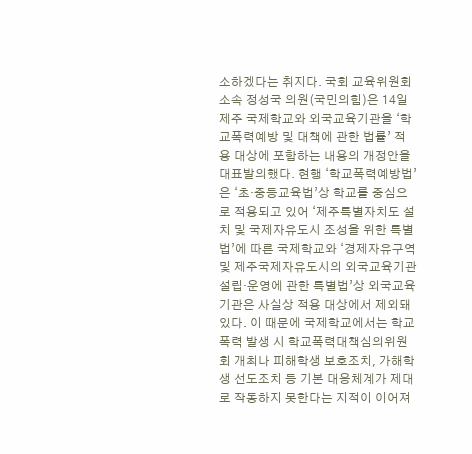소하겠다는 취지다. 국회 교육위원회 소속 정성국 의원(국민의힘)은 14일 제주 국제학교와 외국교육기관을 ‘학교폭력예방 및 대책에 관한 법률’ 적용 대상에 포함하는 내용의 개정안을 대표발의했다. 현행 ‘학교폭력예방법’은 ‘초·중등교육법’상 학교를 중심으로 적용되고 있어 ‘제주특별자치도 설치 및 국제자유도시 조성을 위한 특별법’에 따른 국제학교와 ‘경제자유구역 및 제주국제자유도시의 외국교육기관 설립·운영에 관한 특별법’상 외국교육기관은 사실상 적용 대상에서 제외돼 있다. 이 때문에 국제학교에서는 학교폭력 발생 시 학교폭력대책심의위원회 개최나 피해학생 보호조치, 가해학생 선도조치 등 기본 대응체계가 제대로 작동하지 못한다는 지적이 이어져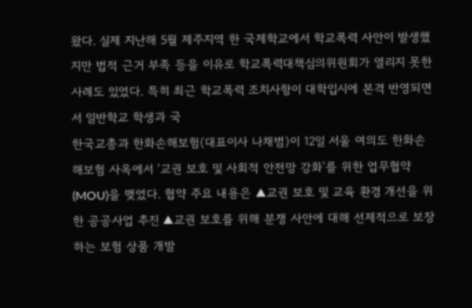왔다. 실제 지난해 5월 제주지역 한 국제학교에서 학교폭력 사안이 발생했지만 법적 근거 부족 등을 이유로 학교폭력대책심의위원회가 열리지 못한 사례도 있었다. 특히 최근 학교폭력 조치사항이 대학입시에 본격 반영되면서 일반학교 학생과 국
한국교총과 한화손해보험(대표이사 나채범)이 12일 서울 여의도 한화손해보험 사옥에서 ‘교권 보호 및 사회적 안전망 강화’를 위한 업무협약(MOU)을 맺었다. 협약 주요 내용은 ▲교권 보호 및 교육 환경 개선을 위한 공공사업 추진 ▲교권 보호를 위해 분쟁 사안에 대해 선제적으로 보장하는 보험 상품 개발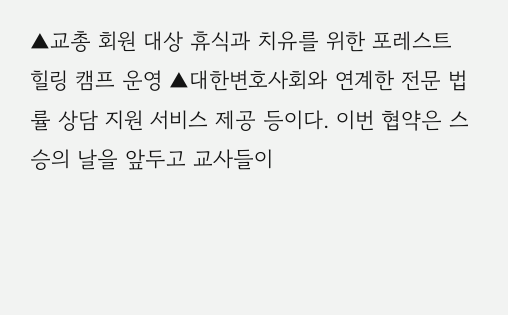▲교총 회원 대상 휴식과 치유를 위한 포레스트 힐링 캠프 운영 ▲대한변호사회와 연계한 전문 법률 상담 지원 서비스 제공 등이다. 이번 협약은 스승의 날을 앞두고 교사들이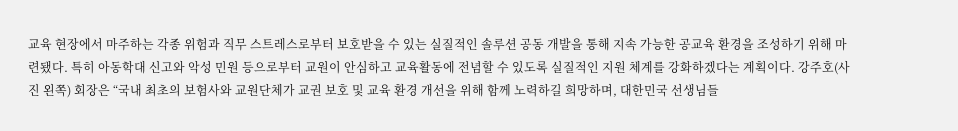교육 현장에서 마주하는 각종 위험과 직무 스트레스로부터 보호받을 수 있는 실질적인 솔루션 공동 개발을 통해 지속 가능한 공교육 환경을 조성하기 위해 마련됐다. 특히 아동학대 신고와 악성 민원 등으로부터 교원이 안심하고 교육활동에 전념할 수 있도록 실질적인 지원 체계를 강화하겠다는 계획이다. 강주호(사진 왼쪽) 회장은 “국내 최초의 보험사와 교원단체가 교권 보호 및 교육 환경 개선을 위해 함께 노력하길 희망하며, 대한민국 선생님들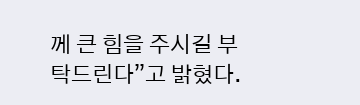께 큰 힘을 주시길 부탁드린다”고 밝혔다.